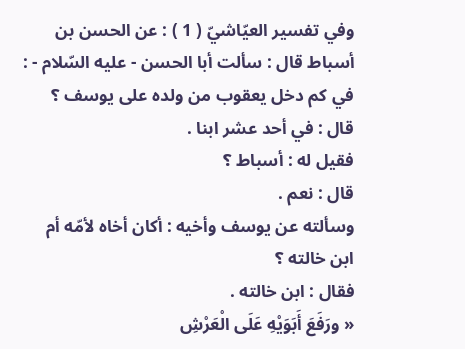وفي تفسير العيّاشيّ ( 1 ) : عن الحسن بن أسباط قال : سألت أبا الحسن - عليه السّلام - : في كم دخل يعقوب من ولده على يوسف ؟
قال : في أحد عشر ابنا .
فقيل له : أسباط ؟
قال : نعم .
وسألته عن يوسف وأخيه : أكان أخاه لأمّه أم ابن خالته ؟
فقال : ابن خالته .
« ورَفَعَ أَبَوَيْهِ عَلَى الْعَرْشِ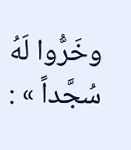وخَرُّوا لَهُ سُجَّداً » :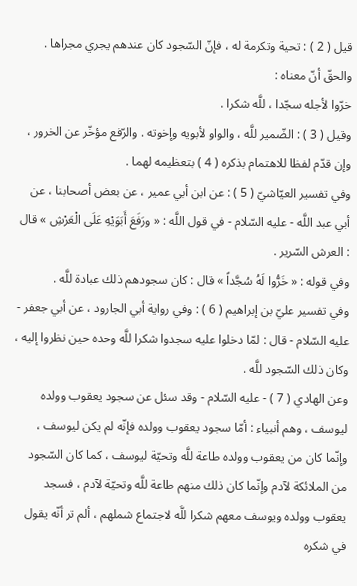قيل ( 2 ) : تحية وتكرمة له ، فإنّ السّجود كان عندهم يجري مجراها . والحقّ أنّ معناه :
خرّوا لأجله سجّدا ، للَّه شكرا .
وقيل ( 3 ) : الضّمير للَّه ، والواو لأبويه وإخوته . والرّفع مؤخّر عن الخرور ، وإن قدّم لفظا للاهتمام بذكره ( 4 ) بتعظيمه لهما .
وفي تفسير العيّاشيّ ( 5 ) : عن ابن أبي عمير ، عن بعض أصحابنا ، عن أبي عبد اللَّه - عليه السّلام - في قول اللَّه : « ورَفَعَ أَبَوَيْهِ عَلَى الْعَرْشِ » قال : العرش السّرير .
وفي قوله : « خَرُّوا لَهُ سُجَّداً » قال : كان سجودهم ذلك عبادة للَّه .
وفي تفسير عليّ بن إبراهيم ( 6 ) : وفي رواية أبي الجارود ، عن أبي جعفر - عليه السّلام - قال : لمّا دخلوا عليه سجدوا شكرا للَّه وحده حين نظروا إليه ، وكان ذلك السّجود للَّه .
وعن الهادي ( 7 ) - عليه السّلام - وقد سئل عن سجود يعقوب وولده ليوسف ، وهم أنبياء : أمّا سجود يعقوب وولده فإنّه لم يكن ليوسف ، وإنّما كان من يعقوب وولده طاعة للَّه وتحيّة ليوسف ، كما كان السّجود من الملائكة لآدم وإنّما كان ذلك منهم طاعة للَّه وتحيّة لآدم ، فسجد يعقوب وولده ويوسف معهم شكرا للَّه لاجتماع شملهم ، ألم تر أنّه يقول في شكره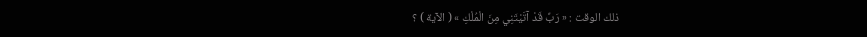ذلك الوقت : « رَبِّ قَدْ آتَيْتَنِي مِنَ الْمُلْكِ » ( الآية ) ؟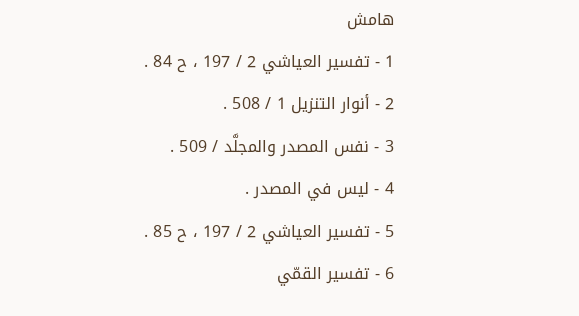هامش
1 - تفسير العياشي 2 / 197 ، ح 84 .
2 - أنوار التنزيل 1 / 508 .
3 - نفس المصدر والمجلَّد / 509 .
4 - ليس في المصدر .
5 - تفسير العياشي 2 / 197 ، ح 85 .
6 - تفسير القمّي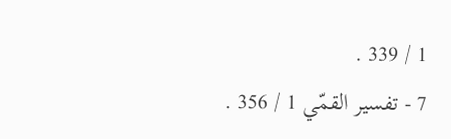1 / 339 .
7 - تفسير القمّي 1 / 356 .